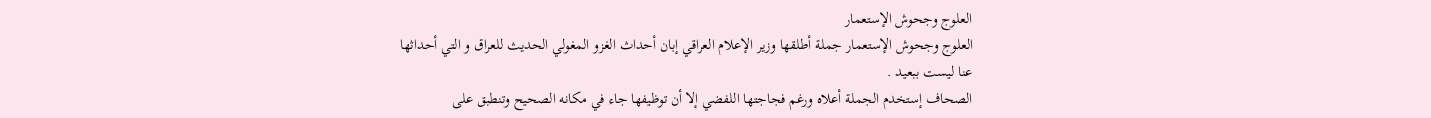العلوج وجحوش الإستعمار
العلوج وجحوش الإستعمار جملة أطلقها وزير الإعلام العراقي إبان أحداث الغزو المغولي الحديث للعراق و التي أحداثها عنا ليست ببعيد .
الصحاف إستخدم الجملة أعلاه ورغم فجاجتها اللفضي إلا أن توظيفها جاء في مكانه الصحيح وتنطبق على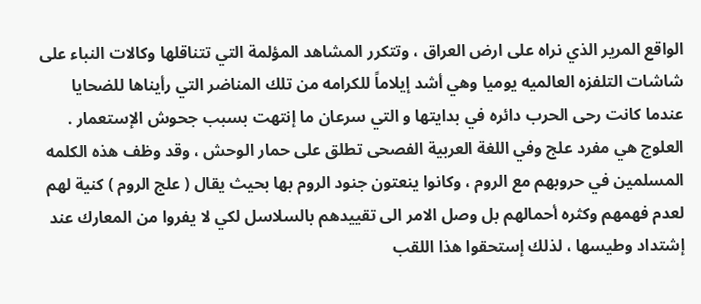الواقع المرير الذي نراه على ارض العراق ، وتتكرر المشاهد المؤلمة التي تتناقلها وكالات النباء على شاشات التلفزه العالميه يوميا وهي أشد إيلاماً للكرامه من تلك المناضر التي رأيناها للضحايا عندما كانت رحى الحرب دائره في بدايتها و التي سرعان ما إنتهت بسبب جحوش الإستعمار .
العلوج هي مفرد علج وفي اللغة العربية الفصحى تطلق على حمار الوحش ، وقد وظف هذه الكلمه المسلمين في حروبهم مع الروم ، وكانوا ينعتون جنود الروم بها بحيث يقال ( علج الروم ) كنية لهم لعدم فهمهم وكثره أحمالهم بل وصل الامر الى تقييدهم بالسلاسل لكي لا يفروا من المعارك عند إشتداد وطيسها ، لذلك إستحقوا هذا اللقب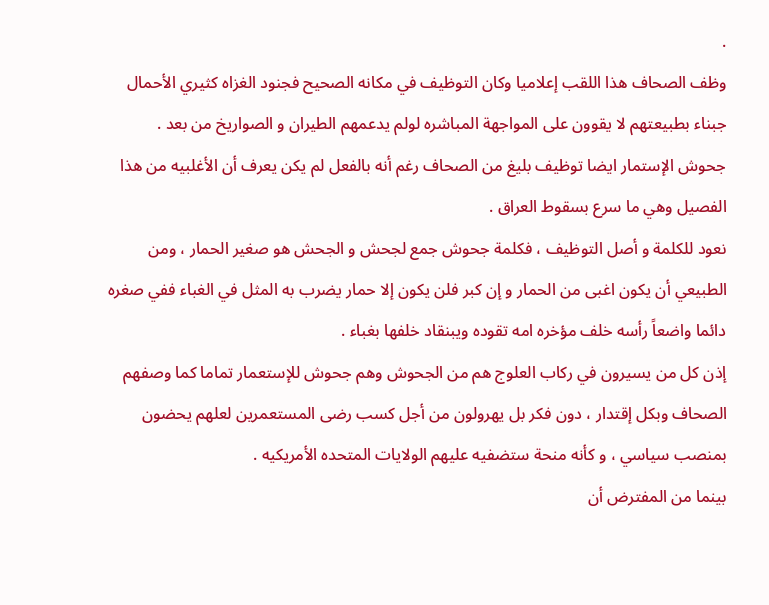.
وظف الصحاف هذا اللقب إعلاميا وكان التوظيف في مكانه الصحيح فجنود الغزاه كثيري الأحمال جبناء بطبيعتهم لا يقوون على المواجهة المباشره لولم يدعمهم الطيران و الصواريخ من بعد .
جحوش الإستمار ايضا توظيف بليغ من الصحاف رغم أنه بالفعل لم يكن يعرف أن الأغلبيه من هذا الفصيل وهي ما سرع بسقوط العراق .
نعود للكلمة و أصل التوظيف ، فكلمة جحوش جمع لجحش و الجحش هو صغير الحمار ، ومن الطبيعي أن يكون اغبى من الحمار و إن كبر فلن يكون إلا حمار يضرب به المثل في الغباء ففي صغره دائما واضعاً رأسه خلف مؤخره امه تقوده ويبنقاد خلفها بغباء .
إذن كل من يسيرون في ركاب العلوج هم من الجحوش وهم جحوش للإستعمار تماما كما وصفهم الصحاف وبكل إقتدار ، دون فكر بل يهرولون من أجل كسب رضى المستعمرين لعلهم يحضون بمنصب سياسي ، و كأنه منحة ستضفيه عليهم الولايات المتحده الأمريكيه .
بينما من المفترض أن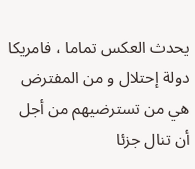يحدث العكس تماما ، فامريكا دولة إحتلال و من المفترض هي من تسترضيهم من أجل أن تنال جزئا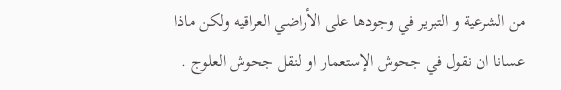من الشرعية و التبرير في وجودها على الأراضي العراقيه ولكن ماذا عسانا ان نقول في جحوش الإستعمار او لنقل جحوش العلوج .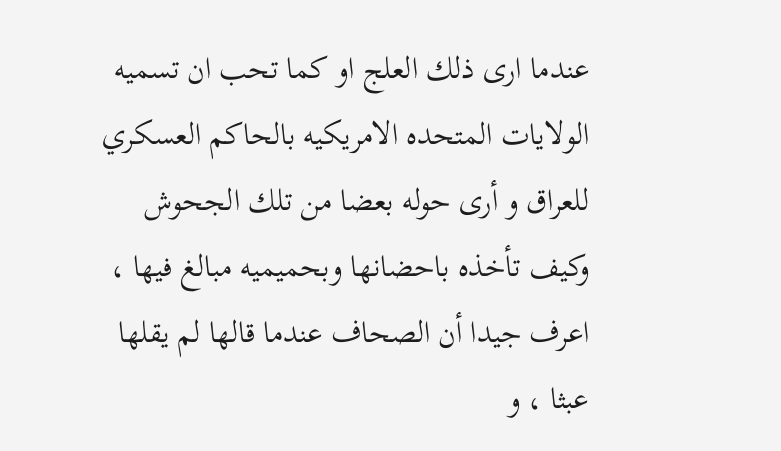عندما ارى ذلك العلج او كما تحب ان تسميه الولايات المتحده الامريكيه بالحاكم العسكري للعراق و أرى حوله بعضا من تلك الجحوش وكيف تأخذه باحضانها وبحميميه مبالغ فيها ، اعرف جيدا أن الصحاف عندما قالها لم يقلها عبثا ، و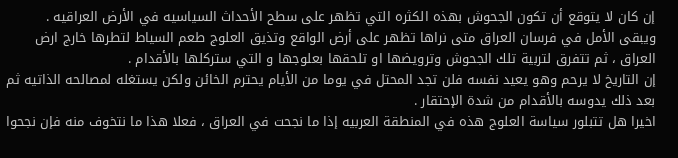إن كان لا يتوقع أن تكون الجحوش بهذه الكثره التي تظهر على سطح الأحداث السياسيه في الأرض العراقيه .
ويبقى الأمل في فرسان العراق متى نراها تظهر على أرض الواقع وتذيق العلوج طعم السياط لتطرها خارج ارض العراق ، ثم تتفرق لتربية تلك الجحوش وترويضها او تلحقها بعلوجها و التي ستركلها بالأقدام .
إن التاريخ لا يرحم وهو يعيد نفسه فلن تجد المحتل في يوما من الأيام يحترم الخائن ولكن يستغله لمصالحه الذاتيه ثم بعد ذلك يدوسه بالأقدام من شدة الإحتقار .
اخيرا هل تتبلور سياسة العلوج هذه في المنطقة العربيه إذا ما نجحت في العراق ، فعلا هذا ما نتخوف منه فإن نجحوا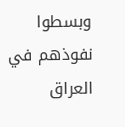وبسطوا نفوذهم في العراق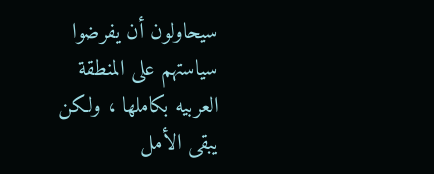سيحاولون أن يفرضوا سياستهم على المنطقة العربيه بكاملها ، ولكن يبقى الأمل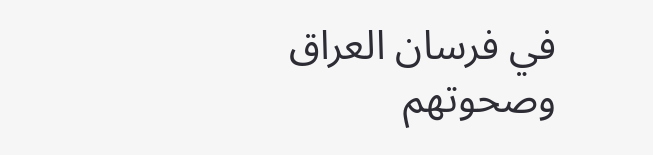في فرسان العراق وصحوتهم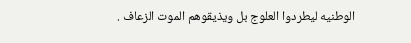الوطنيه ليطردوا العلوج بل ويذيقوهم الموت الزعاف .